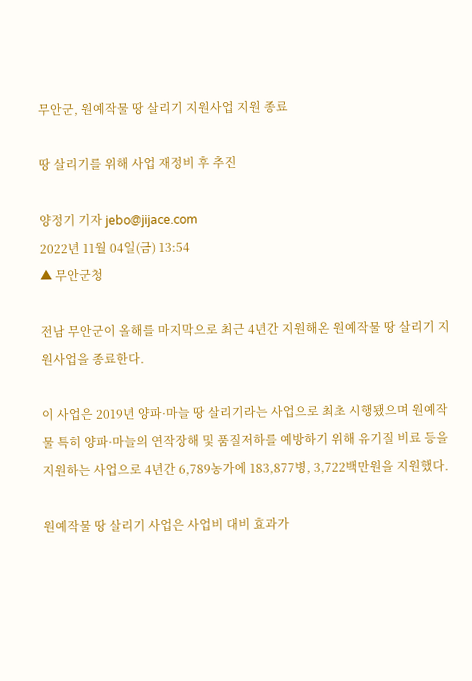무안군, 원예작물 땅 살리기 지원사업 지원 종료

땅 살리기를 위해 사업 재정비 후 추진

양정기 기자 jebo@jijace.com
2022년 11월 04일(금) 13:54
▲ 무안군청

전남 무안군이 올해를 마지막으로 최근 4년간 지원해온 원예작물 땅 살리기 지원사업을 종료한다.

이 사업은 2019년 양파·마늘 땅 살리기라는 사업으로 최초 시행됐으며 원예작물 특히 양파·마늘의 연작장해 및 품질저하를 예방하기 위해 유기질 비료 등을 지원하는 사업으로 4년간 6,789농가에 183,877병, 3,722백만원을 지원했다.

원예작물 땅 살리기 사업은 사업비 대비 효과가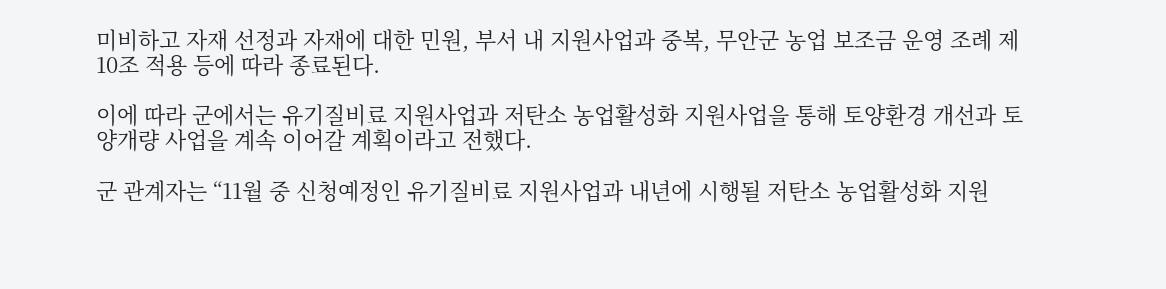미비하고 자재 선정과 자재에 대한 민원, 부서 내 지원사업과 중복, 무안군 농업 보조금 운영 조례 제10조 적용 등에 따라 종료된다.

이에 따라 군에서는 유기질비료 지원사업과 저탄소 농업활성화 지원사업을 통해 토양환경 개선과 토양개량 사업을 계속 이어갈 계획이라고 전했다.

군 관계자는 “11월 중 신청예정인 유기질비료 지원사업과 내년에 시행될 저탄소 농업활성화 지원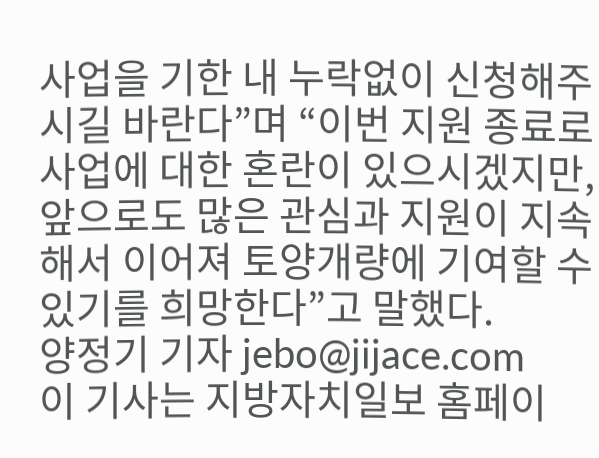사업을 기한 내 누락없이 신청해주시길 바란다”며 “이번 지원 종료로 사업에 대한 혼란이 있으시겠지만, 앞으로도 많은 관심과 지원이 지속해서 이어져 토양개량에 기여할 수 있기를 희망한다”고 말했다.
양정기 기자 jebo@jijace.com
이 기사는 지방자치일보 홈페이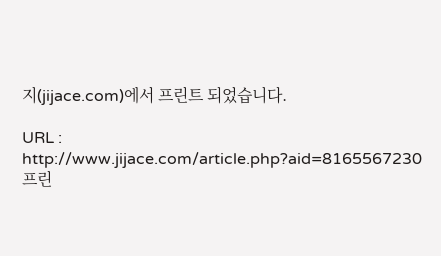지(jijace.com)에서 프린트 되었습니다.

URL : http://www.jijace.com/article.php?aid=8165567230
프린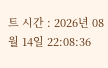트 시간 : 2026년 08월 14일 22:08:36